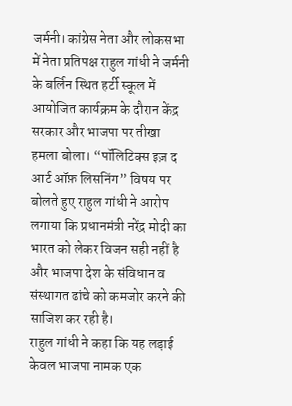जर्मनी। कांग्रेस नेता और लोकसभा में नेता प्रतिपक्ष राहुल गांधी ने जर्मनी के बर्लिन स्थित हर्टी स्कूल में आयोजित कार्यक्रम के दौरान केंद्र सरकार और भाजपा पर तीखा हमला बोला। “पॉलिटिक्स इज़ द आर्ट ऑफ़ लिसनिंग” विषय पर बोलते हुए राहुल गांधी ने आरोप लगाया कि प्रधानमंत्री नरेंद्र मोदी का भारत को लेकर विजन सही नहीं है और भाजपा देश के संविधान व संस्थागत ढांचे को कमजोर करने की साजिश कर रही है।
राहुल गांधी ने कहा कि यह लड़ाई केवल भाजपा नामक एक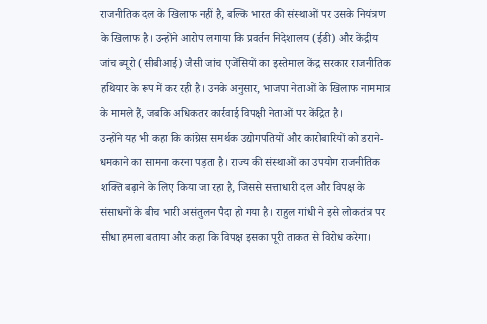राजनीतिक दल के खिलाफ नहीं है, बल्कि भारत की संस्थाओं पर उसके नियंत्रण के खिलाफ है। उन्होंने आरोप लगाया कि प्रवर्तन निदेशालय (ईडी) और केंद्रीय जांच ब्यूरो (सीबीआई) जैसी जांच एजेंसियों का इस्तेमाल केंद्र सरकार राजनीतिक हथियार के रूप में कर रही है। उनके अनुसार, भाजपा नेताओं के खिलाफ नाममात्र के मामले हैं, जबकि अधिकतर कार्रवाई विपक्षी नेताओं पर केंद्रित है।
उन्होंने यह भी कहा कि कांग्रेस समर्थक उद्योगपतियों और कारोबारियों को डराने-धमकाने का सामना करना पड़ता है। राज्य की संस्थाओं का उपयोग राजनीतिक शक्ति बढ़ाने के लिए किया जा रहा है, जिससे सत्ताधारी दल और विपक्ष के संसाधनों के बीच भारी असंतुलन पैदा हो गया है। राहुल गांधी ने इसे लोकतंत्र पर सीधा हमला बताया और कहा कि विपक्ष इसका पूरी ताकत से विरोध करेगा।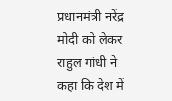प्रधानमंत्री नरेंद्र मोदी को लेकर राहुल गांधी ने कहा कि देश में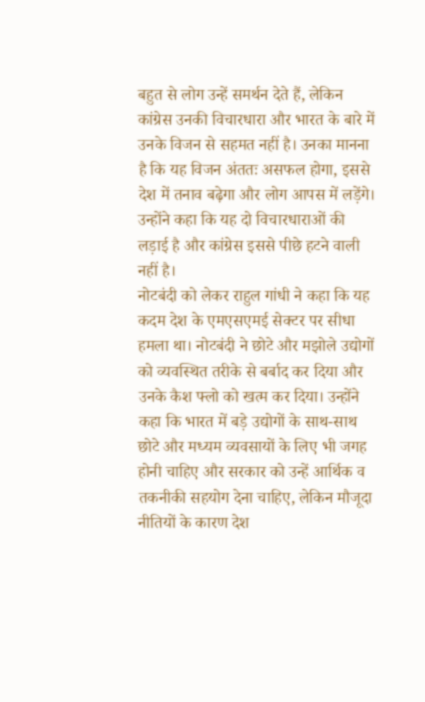बहुत से लोग उन्हें समर्थन देते हैं, लेकिन कांग्रेस उनकी विचारधारा और भारत के बारे में उनके विजन से सहमत नहीं है। उनका मानना है कि यह विजन अंततः असफल होगा, इससे देश में तनाव बढ़ेगा और लोग आपस में लड़ेंगे। उन्होंने कहा कि यह दो विचारधाराओं की लड़ाई है और कांग्रेस इससे पीछे हटने वाली नहीं है।
नोटबंदी को लेकर राहुल गांधी ने कहा कि यह कदम देश के एमएसएमई सेक्टर पर सीधा हमला था। नोटबंदी ने छोटे और मझोले उद्योगों को व्यवस्थित तरीके से बर्बाद कर दिया और उनके कैश फ्लो को खत्म कर दिया। उन्होंने कहा कि भारत में बड़े उद्योगों के साथ-साथ छोटे और मध्यम व्यवसायों के लिए भी जगह होनी चाहिए और सरकार को उन्हें आर्थिक व तकनीकी सहयोग देना चाहिए, लेकिन मौजूदा नीतियों के कारण देश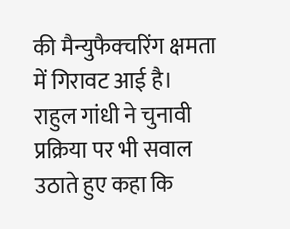की मैन्युफैक्चरिंग क्षमता में गिरावट आई है।
राहुल गांधी ने चुनावी प्रक्रिया पर भी सवाल उठाते हुए कहा कि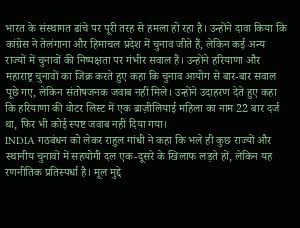भारत के संस्थागत ढांचे पर पूरी तरह से हमला हो रहा है। उन्होंने दावा किया कि कांग्रेस ने तेलंगाना और हिमाचल प्रदेश में चुनाव जीते हैं, लेकिन कई अन्य राज्यों में चुनावों की निष्पक्षता पर गंभीर सवाल हैं। उन्होंने हरियाणा और महाराष्ट्र चुनावों का जिक्र करते हुए कहा कि चुनाव आयोग से बार-बार सवाल पूछे गए, लेकिन संतोषजनक जवाब नहीं मिले। उन्होंने उदाहरण देते हुए कहा कि हरियाणा की वोटर लिस्ट में एक ब्राज़ीलियाई महिला का नाम 22 बार दर्ज था, फिर भी कोई स्पष्ट जवाब नहीं दिया गया।
INDIA गठबंधन को लेकर राहुल गांधी ने कहा कि भले ही कुछ राज्यों और स्थानीय चुनावों में सहयोगी दल एक-दूसरे के खिलाफ लड़ते हों, लेकिन यह रणनीतिक प्रतिस्पर्धा है। मूल मुद्दे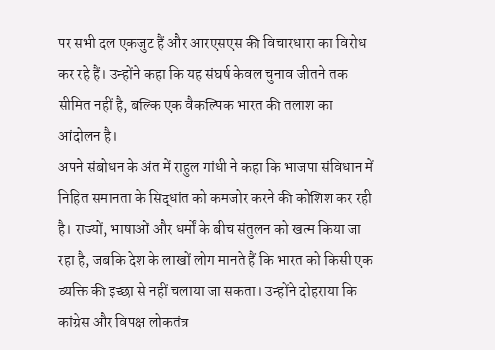पर सभी दल एकजुट हैं और आरएसएस की विचारधारा का विरोध कर रहे हैं। उन्होंने कहा कि यह संघर्ष केवल चुनाव जीतने तक सीमित नहीं है, बल्कि एक वैकल्पिक भारत की तलाश का आंदोलन है।
अपने संबोधन के अंत में राहुल गांधी ने कहा कि भाजपा संविधान में निहित समानता के सिद्धांत को कमजोर करने की कोशिश कर रही है। राज्यों, भाषाओं और धर्मों के बीच संतुलन को खत्म किया जा रहा है, जबकि देश के लाखों लोग मानते हैं कि भारत को किसी एक व्यक्ति की इच्छा से नहीं चलाया जा सकता। उन्होंने दोहराया कि कांग्रेस और विपक्ष लोकतंत्र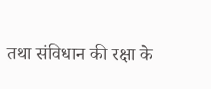तथा संविधान की रक्षा के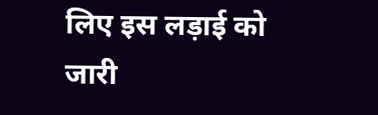लिए इस लड़ाई को जारी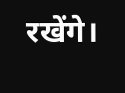रखेंगे।